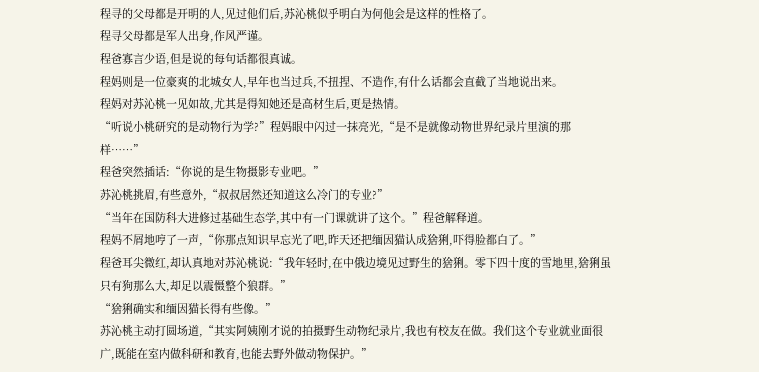程寻的父母都是开明的人,见过他们后,苏沁桃似乎明白为何他会是这样的性格了。
程寻父母都是军人出身,作风严谨。
程爸寡言少语,但是说的每句话都很真诚。
程妈则是一位豪爽的北城女人,早年也当过兵,不扭捏、不造作,有什么话都会直截了当地说出来。
程妈对苏沁桃一见如故,尤其是得知她还是高材生后,更是热情。
“听说小桃研究的是动物行为学?”程妈眼中闪过一抹亮光,“是不是就像动物世界纪录片里演的那样……”
程爸突然插话:“你说的是生物摄影专业吧。”
苏沁桃挑眉,有些意外,“叔叔居然还知道这么冷门的专业?”
“当年在国防科大进修过基础生态学,其中有一门课就讲了这个。”程爸解释道。
程妈不屑地哼了一声,“你那点知识早忘光了吧,昨天还把缅因猫认成猞猁,吓得脸都白了。”
程爸耳尖微红,却认真地对苏沁桃说:“我年轻时,在中俄边境见过野生的猞猁。零下四十度的雪地里,猞猁虽只有狗那么大,却足以震慑整个狼群。”
“猞猁确实和缅因猫长得有些像。”
苏沁桃主动打圆场道,“其实阿姨刚才说的拍摄野生动物纪录片,我也有校友在做。我们这个专业就业面很广,既能在室内做科研和教育,也能去野外做动物保护。”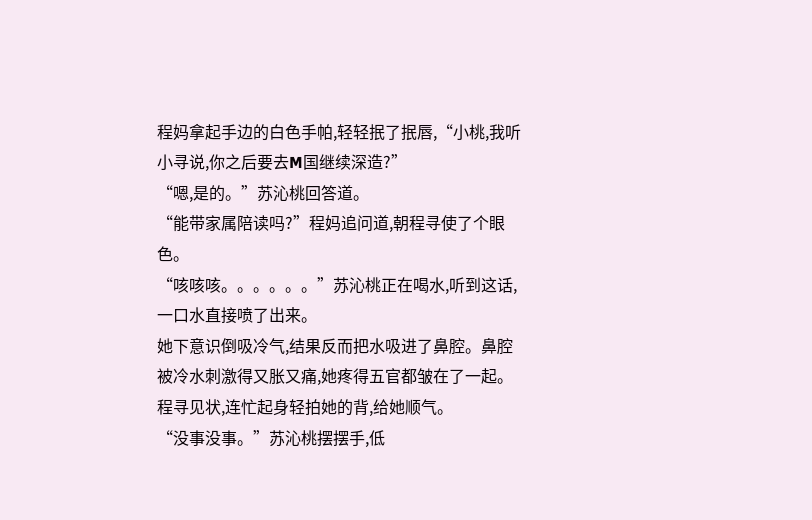程妈拿起手边的白色手帕,轻轻抿了抿唇,“小桃,我听小寻说,你之后要去M国继续深造?”
“嗯,是的。”苏沁桃回答道。
“能带家属陪读吗?”程妈追问道,朝程寻使了个眼色。
“咳咳咳。。。。。。”苏沁桃正在喝水,听到这话,一口水直接喷了出来。
她下意识倒吸冷气,结果反而把水吸进了鼻腔。鼻腔被冷水刺激得又胀又痛,她疼得五官都皱在了一起。
程寻见状,连忙起身轻拍她的背,给她顺气。
“没事没事。”苏沁桃摆摆手,低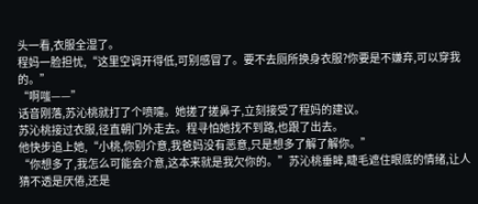头一看,衣服全湿了。
程妈一脸担忧,“这里空调开得低,可别感冒了。要不去厕所换身衣服?你要是不嫌弃,可以穿我的。”
“啊嗤——”
话音刚落,苏沁桃就打了个喷嚏。她搓了搓鼻子,立刻接受了程妈的建议。
苏沁桃接过衣服,径直朝门外走去。程寻怕她找不到路,也跟了出去。
他快步追上她,“小桃,你别介意,我爸妈没有恶意,只是想多了解了解你。”
“你想多了,我怎么可能会介意,这本来就是我欠你的。”苏沁桃垂眸,睫毛遮住眼底的情绪,让人猜不透是厌倦,还是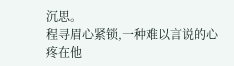沉思。
程寻眉心紧锁,一种难以言说的心疼在他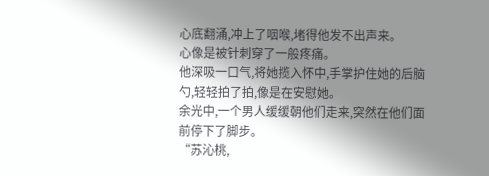心底翻涌,冲上了咽喉,堵得他发不出声来。
心像是被针刺穿了一般疼痛。
他深吸一口气,将她揽入怀中,手掌护住她的后脑勺,轻轻拍了拍,像是在安慰她。
余光中,一个男人缓缓朝他们走来,突然在他们面前停下了脚步。
“苏沁桃,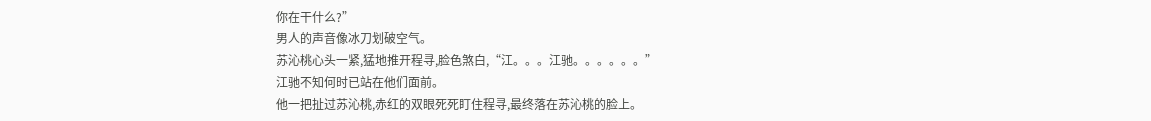你在干什么?”
男人的声音像冰刀划破空气。
苏沁桃心头一紧,猛地推开程寻,脸色煞白,“江。。。江驰。。。。。。”
江驰不知何时已站在他们面前。
他一把扯过苏沁桃,赤红的双眼死死盯住程寻,最终落在苏沁桃的脸上。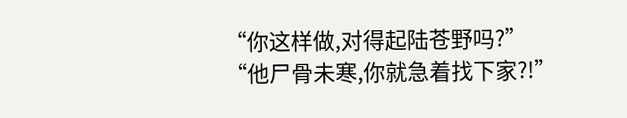“你这样做,对得起陆苍野吗?”
“他尸骨未寒,你就急着找下家?!”